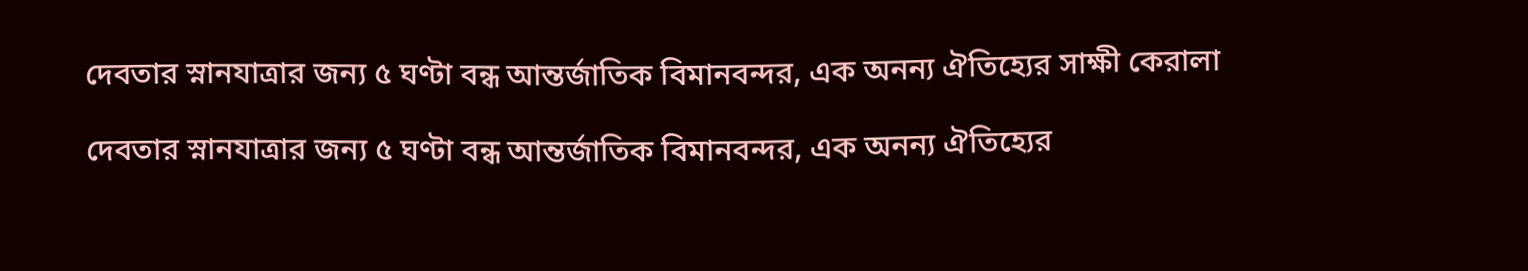দেবতার স্নানযাত্রার জন্য ৫ ঘণ্টা বন্ধ আন্তর্জাতিক বিমানবন্দর, এক অনন্য ঐতিহ্যের সাক্ষী কেরালা

দেবতার স্নানযাত্রার জন্য ৫ ঘণ্টা বন্ধ আন্তর্জাতিক বিমানবন্দর, এক অনন্য ঐতিহ্যের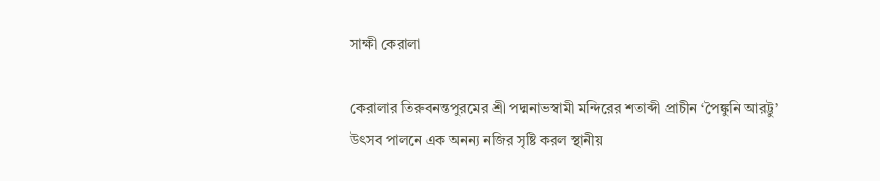সাক্ষী কেরালা

কেরালার তিরুবনন্তপুরমের শ্রী পদ্মনাভস্বামী মন্দিরের শতাব্দী প্রাচীন ‘পৈঙ্কুনি আরট্টু’ উৎসব পালনে এক অনন্য নজির সৃষ্টি করল স্থানীয়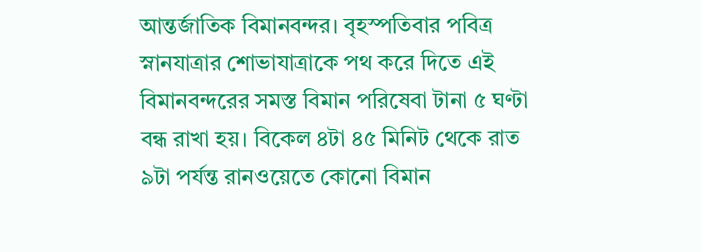আন্তর্জাতিক বিমানবন্দর। বৃহস্পতিবার পবিত্র স্নানযাত্রার শোভাযাত্রাকে পথ করে দিতে এই বিমানবন্দরের সমস্ত বিমান পরিষেবা টানা ৫ ঘণ্টা বন্ধ রাখা হয়। বিকেল ৪টা ৪৫ মিনিট থেকে রাত ৯টা পর্যন্ত রানওয়েতে কোনো বিমান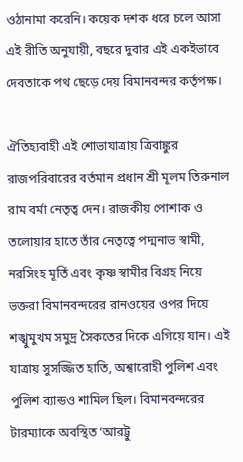ওঠানামা করেনি। কয়েক দশক ধরে চলে আসা এই রীতি অনুযায়ী, বছরে দুবার এই একইভাবে দেবতাকে পথ ছেড়ে দেয় বিমানবন্দর কর্তৃপক্ষ।

ঐতিহ্যবাহী এই শোভাযাত্রায় ত্রিবাঙ্কুর রাজপরিবারের বর্তমান প্রধান শ্রী মূলম তিরুনাল রাম বর্মা নেতৃত্ব দেন। রাজকীয় পোশাক ও তলোয়ার হাতে তাঁর নেতৃত্বে পদ্মনাভ স্বামী, নরসিংহ মূর্তি এবং কৃষ্ণ স্বামীর বিগ্রহ নিয়ে ভক্তরা বিমানবন্দরের রানওয়ের ওপর দিয়ে শঙ্খুমুখম সমুদ্র সৈকতের দিকে এগিয়ে যান। এই যাত্রায় সুসজ্জিত হাতি, অশ্বারোহী পুলিশ এবং পুলিশ ব্যান্ডও শামিল ছিল। বিমানবন্দরের টারম্যাকে অবস্থিত ‘আরট্টু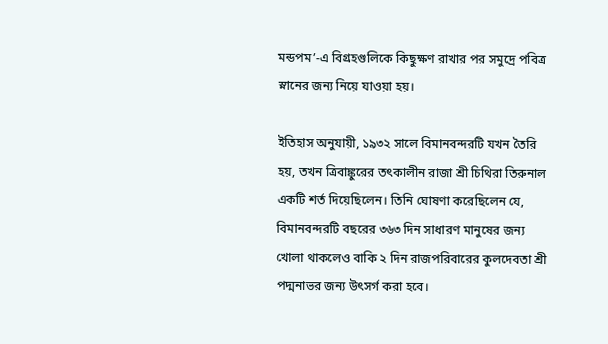মন্ডপম’-এ বিগ্রহগুলিকে কিছুক্ষণ রাখার পর সমুদ্রে পবিত্র স্নানের জন্য নিয়ে যাওয়া হয়।

ইতিহাস অনুযায়ী, ১৯৩২ সালে বিমানবন্দরটি যখন তৈরি হয়, তখন ত্রিবাঙ্কুরের তৎকালীন রাজা শ্রী চিথিরা তিরুনাল একটি শর্ত দিয়েছিলেন। তিনি ঘোষণা করেছিলেন যে, বিমানবন্দরটি বছরের ৩৬৩ দিন সাধারণ মানুষের জন্য খোলা থাকলেও বাকি ২ দিন রাজপরিবারের কুলদেবতা শ্রী পদ্মনাভর জন্য উৎসর্গ করা হবে।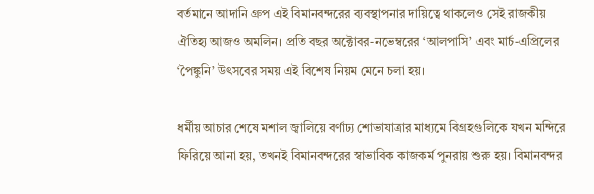বর্তমানে আদানি গ্রুপ এই বিমানবন্দরের ব্যবস্থাপনার দায়িত্বে থাকলেও সেই রাজকীয় ঐতিহ্য আজও অমলিন। প্রতি বছর অক্টোবর-নভেম্বরের ‘আলপাসি’ এবং মার্চ-এপ্রিলের ‘পৈঙ্কুনি’ উৎসবের সময় এই বিশেষ নিয়ম মেনে চলা হয়।

ধর্মীয় আচার শেষে মশাল জ্বালিয়ে বর্ণাঢ্য শোভাযাত্রার মাধ্যমে বিগ্রহগুলিকে যখন মন্দিরে ফিরিয়ে আনা হয়, তখনই বিমানবন্দরের স্বাভাবিক কাজকর্ম পুনরায় শুরু হয়। বিমানবন্দর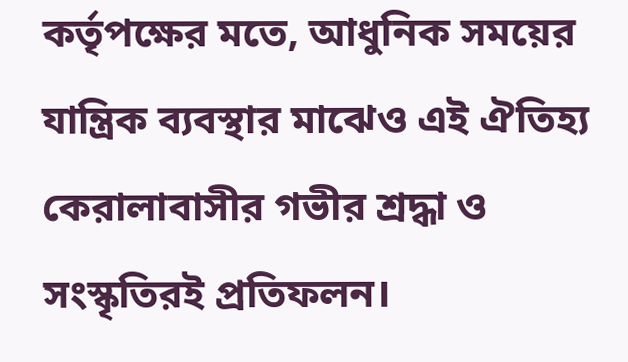কর্তৃপক্ষের মতে, আধুনিক সময়ের যান্ত্রিক ব্যবস্থার মাঝেও এই ঐতিহ্য কেরালাবাসীর গভীর শ্রদ্ধা ও সংস্কৃতিরই প্রতিফলন।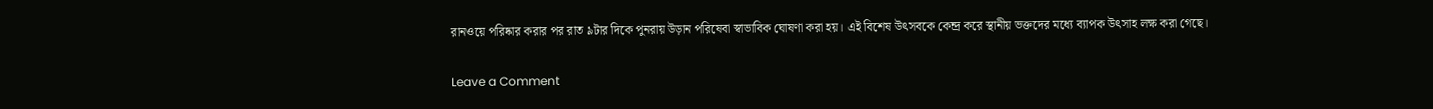রানওয়ে পরিষ্কার করার পর রাত ৯টার দিকে পুনরায় উড়ান পরিষেবা স্বাভাবিক ঘোষণা করা হয়। এই বিশেষ উৎসবকে কেন্দ্র করে স্থানীয় ভক্তদের মধ্যে ব্যাপক উৎসাহ লক্ষ করা গেছে।

Leave a Comment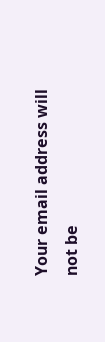Your email address will not be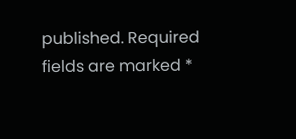published. Required fields are marked *